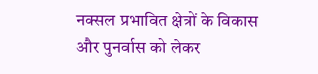नक्सल प्रभावित क्षेत्रों के विकास और पुनर्वास को लेकर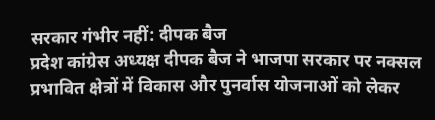सरकार गंभीर नहीं: दीपक बैज
प्रदेश कांग्रेस अध्यक्ष दीपक बैज ने भाजपा सरकार पर नक्सल प्रभावित क्षेत्रों में विकास और पुनर्वास योजनाओं को लेकर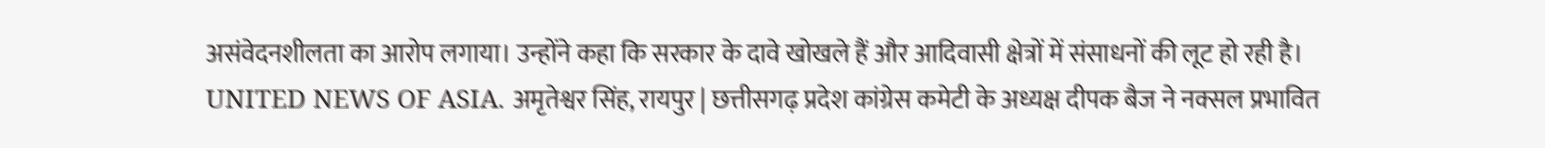असंवेदनशीलता का आरोप लगाया। उन्होंने कहा कि सरकार के दावे खोखले हैं और आदिवासी क्षेत्रों में संसाधनों की लूट हो रही है।
UNITED NEWS OF ASIA. अमृतेश्वर सिंह, रायपुर | छत्तीसगढ़ प्रदेश कांग्रेस कमेटी के अध्यक्ष दीपक बैज ने नक्सल प्रभावित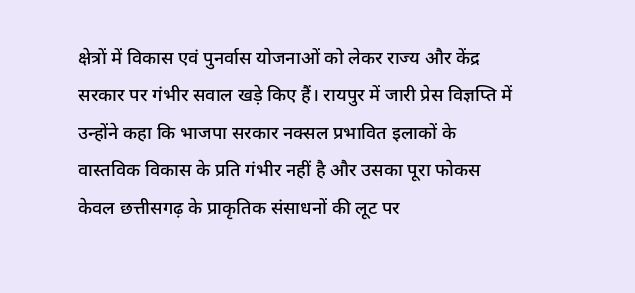क्षेत्रों में विकास एवं पुनर्वास योजनाओं को लेकर राज्य और केंद्र सरकार पर गंभीर सवाल खड़े किए हैं। रायपुर में जारी प्रेस विज्ञप्ति में उन्होंने कहा कि भाजपा सरकार नक्सल प्रभावित इलाकों के वास्तविक विकास के प्रति गंभीर नहीं है और उसका पूरा फोकस केवल छत्तीसगढ़ के प्राकृतिक संसाधनों की लूट पर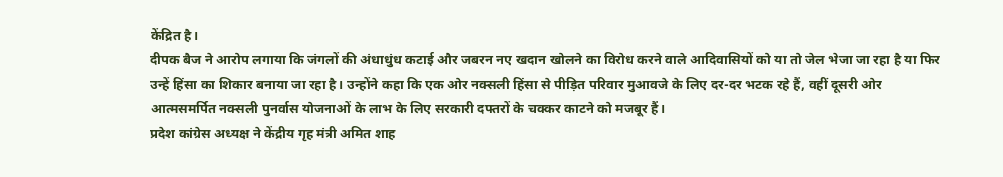केंद्रित है।
दीपक बैज ने आरोप लगाया कि जंगलों की अंधाधुंध कटाई और जबरन नए खदान खोलने का विरोध करने वाले आदिवासियों को या तो जेल भेजा जा रहा है या फिर उन्हें हिंसा का शिकार बनाया जा रहा है। उन्होंने कहा कि एक ओर नक्सली हिंसा से पीड़ित परिवार मुआवजे के लिए दर-दर भटक रहे हैं, वहीं दूसरी ओर आत्मसमर्पित नक्सली पुनर्वास योजनाओं के लाभ के लिए सरकारी दफ्तरों के चक्कर काटने को मजबूर हैं।
प्रदेश कांग्रेस अध्यक्ष ने केंद्रीय गृह मंत्री अमित शाह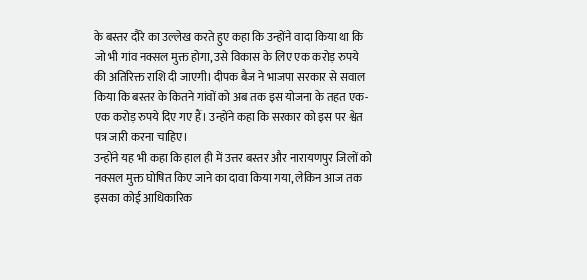के बस्तर दौरे का उल्लेख करते हुए कहा कि उन्होंने वादा किया था कि जो भी गांव नक्सल मुक्त होगा, उसे विकास के लिए एक करोड़ रुपये की अतिरिक्त राशि दी जाएगी। दीपक बैज ने भाजपा सरकार से सवाल किया कि बस्तर के कितने गांवों को अब तक इस योजना के तहत एक-एक करोड़ रुपये दिए गए हैं। उन्होंने कहा कि सरकार को इस पर श्वेत पत्र जारी करना चाहिए।
उन्होंने यह भी कहा कि हाल ही में उत्तर बस्तर और नारायणपुर जिलों को नक्सल मुक्त घोषित किए जाने का दावा किया गया, लेकिन आज तक इसका कोई आधिकारिक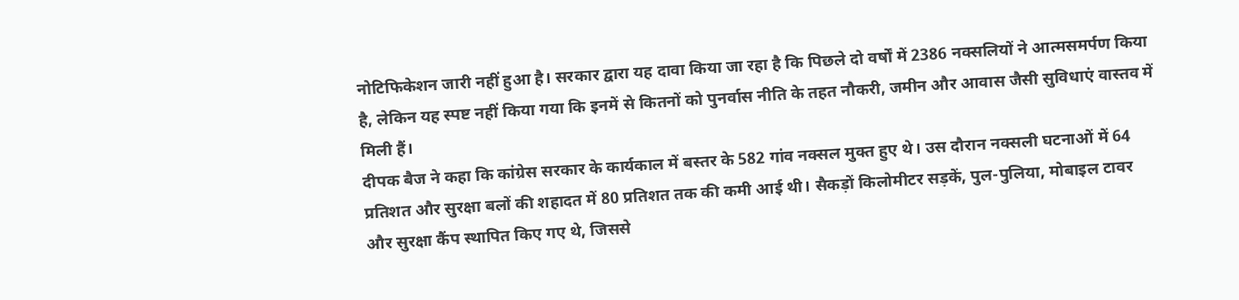नोटिफिकेशन जारी नहीं हुआ है। सरकार द्वारा यह दावा किया जा रहा है कि पिछले दो वर्षों में 2386 नक्सलियों ने आत्मसमर्पण किया है, लेकिन यह स्पष्ट नहीं किया गया कि इनमें से कितनों को पुनर्वास नीति के तहत नौकरी, जमीन और आवास जैसी सुविधाएं वास्तव में मिली हैं।
दीपक बैज ने कहा कि कांग्रेस सरकार के कार्यकाल में बस्तर के 582 गांव नक्सल मुक्त हुए थे। उस दौरान नक्सली घटनाओं में 64 प्रतिशत और सुरक्षा बलों की शहादत में 80 प्रतिशत तक की कमी आई थी। सैकड़ों किलोमीटर सड़कें, पुल-पुलिया, मोबाइल टावर और सुरक्षा कैंप स्थापित किए गए थे, जिससे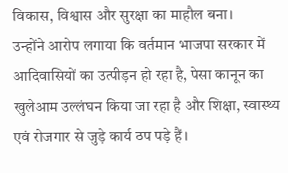विकास, विश्वास और सुरक्षा का माहौल बना।
उन्होंने आरोप लगाया कि वर्तमान भाजपा सरकार में आदिवासियों का उत्पीड़न हो रहा है, पेसा कानून का खुलेआम उल्लंघन किया जा रहा है और शिक्षा, स्वास्थ्य एवं रोजगार से जुड़े कार्य ठप पड़े हैं।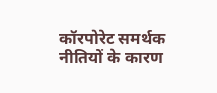कॉरपोरेट समर्थक नीतियों के कारण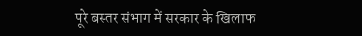पूरे बस्तर संभाग में सरकार के खिलाफ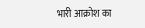भारी आक्रोश का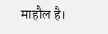माहौल है।